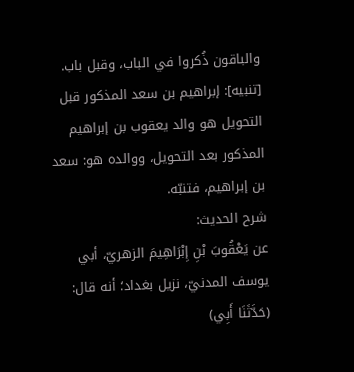والباقون ذُكروا في الباب، وقبل باب.
[تنبيه]: إبراهيم بن سعد المذكور قبل التحويل هو والد يعقوب بن إبراهيم المذكور بعد التحويل، ووالده هو: سعد بن إبراهيم، فتنبّه.
شرح الحديث:
عن يَعْقُوبَ بْنِ إِبْرَاهِيمَ الزهريّ، أبي يوسف المدنيّ، نزيل بغداد؛ أنه قال: (حَدَّثَنَا أَبِي)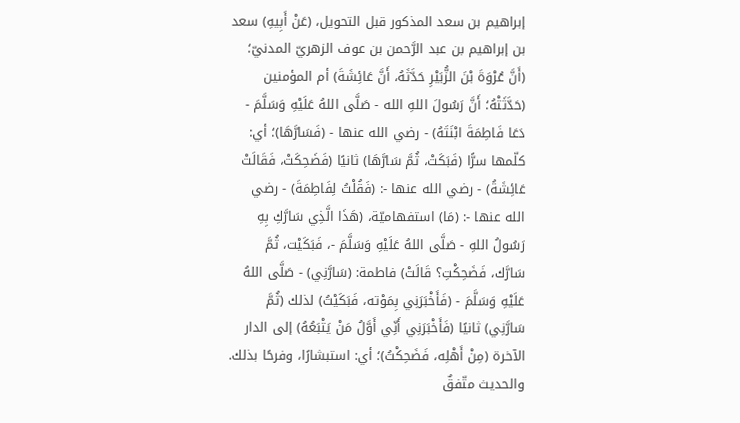إبراهيم بن سعد المذكور قبل التحويل، (عَنْ أَبِيهِ) سعد بن إبراهيم بن عبد الرَّحمن بن عوف الزهريّ المدنيّ؛ (أَنَّ عُرْوَةَ بْنَ الزُّبَيْرِ حَدَّثَهُ، أَنَّ عَائِشَةَ) أم المؤمنين (حَدَّثَتْهُ؛ أَنَّ رَسُولَ اللهِ الله - صَلَّى اللهُ عَلَيْهِ وَسَلَّمَ - دَعَا فَاطِمَةَ ابْنَتَهُ) - رضي الله عنها - (فَسَارَّهَا)؛ أي: كلّمها سرًّا (فَبَكَتْ، ثُمَّ سَارَّهَا) ثانيًا (فَضَحِكَتْ، فَقَالَتْ عَائِشَةُ) - رضي الله عنها -: (فَقُلْتُ لِفَاطِمَةَ) - رضي الله عنها -: (مَا) استفهاميّة، (هَذَا الَّذِي سَارَّكِ بِهِ رَسُولُ اللهِ - صَلَّى اللهُ عَلَيْهِ وَسَلَّمَ -، فَبَكَيْت، ثُمَّ سَارَّك، فَضَحِكْتِ؟ قَالَتْ) فاطمة: (سَارَّنِي) - صَلَّى اللهُ عَلَيْهِ وَسَلَّمَ - (فَأَخْبَرَنِي بِمَوْته، فَبَكَيْتُ) لذلك (ثُمَّ سَارَّنِي) ثانيًا (فَأَخْبَرَنِي أَنِّي أَوَّلُ مَنْ يَتْبَعُهُ) إلى الدار الآخرة (مِنْ أَهْلِه، فَضَحِكْتُ)؛ أي: استبشارًا، وفرحًا بذلك.
والحديث متّفقٌ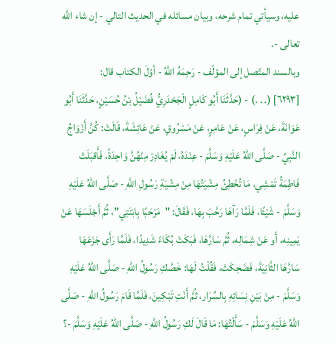عليه، وسيأتي تمام شرحه، وبيان مسائله في الحديث التالي - إن شاء الله تعالى -.
وبالسند المتّصل إلى المؤلّف - رَحِمَهُ اللهُ - أوّلَ الكتاب قال:
[٦٢٩٣] (. . .) - (حَدَّثَنَا أَبُو كَامِلٍ الْجَحْدَرِيُّ فُضَيْلُ بْنُ حُسَيْنٍ، حَدَّثَنَا أَبُو عَوَانَةَ، عَنْ فِرَاسٍ، عَنْ عَامِرٍ، عَنْ مَسْرُوقٍ، عَنْ عَائِشَةَ، قَالَتْ: كُنَّ أَزْوَاجُ النَّبِيِّ - صَلَّى اللهُ عَلَيْهِ وَسَلَّمَ - عِنْدَهُ، لَمْ يُغَادِرْ مِنْهُنَّ وَاحِدَةً، فَأَقبَلَتْ فَاطِمَةُ تَمْشِي، مَا تُخْطِئُ مِشْيَتُهَا مِنْ مِشْيَةِ رَسُولِ اللهِ - صَلَّى اللهُ عَلَيْهِ وَسَلَّمَ - شَيْئًا، فَلَمَّا رَآهَا رَحَّبَ بِهَا، فَقَالَ: "مَرْحَبًا بِابْنَتِي"، ثُمَّ أَجْلَسَهَا عَنْ يَمِينِه، أَو عَنْ شِمَالِه، ثُمَّ سَارَّهَا، فَبَكَتْ بُكَاءً شَدِيدًا، فَلَمَّا رَأَى جَزَعَهَا سَارَّهَا الثَّانِيَةَ، فَضَحِكَتْ، فَقُلْتُ لَهَا: خَصَّكِ رَسُولُ اللهِ - صَلَّى اللهُ عَلَيْهِ وَسَلَّمَ - مِنْ بَيْنِ نِسَائِهِ بِالسِّرَار، ثُمَّ أَنْتِ تَبْكِينَ، فَلَمَّا قَامَ رَسُولُ اللهِ - صَلَّى اللهُ عَلَيْهِ وَسَلَّمَ - سَأَلْتُهَا: مَا قَالَ لَكِ رَسُولُ اللهِ - صَلَّى اللهُ عَلَيْهِ وَسَلَّمَ -؟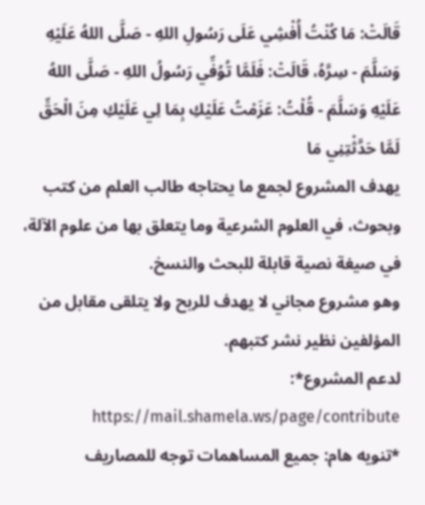قَالَتْ: مَا كُنْتُ أُفْشِي عَلَى رَسُولِ اللهِ - صَلَّى اللهُ عَلَيْهِ وَسَلَّمَ - سِرَّهُ، قَالَتْ: فَلَمَّا تُوُفِّي رَسُولُ اللهِ - صَلَّى اللهُ عَلَيْهِ وَسَلَّمَ - قُلْتُ: عَزَمْتُ عَلَيْكِ بِمَا لِي عَلَيْكِ مِنَ الْحَقِّ لَمَّا حَدَّثْتِنِي مَا
يهدف المشروع لجمع ما يحتاجه طالب العلم من كتب وبحوث، في العلوم الشرعية وما يتعلق بها من علوم الآلة، في صيغة نصية قابلة للبحث والنسخ.
وهو مشروع مجاني لا يهدف للربح ولا يتلقى مقابل من المؤلفين نظير نشر كتبهم.
لدعم المشروع*: https://mail.shamela.ws/page/contribute
*تنويه هام: جميع المساهمات توجه للمصاريف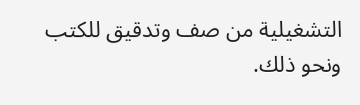التشغيلية من صف وتدقيق للكتب ونحو ذلك.